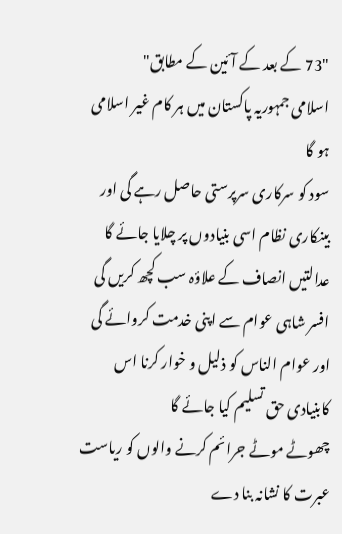"73 کے بعد کے آئین کے مطابق"
اسلامی جمہوریہ پاکستان میں ہر کام غیر اسلامی ہو گا
سود کو سرکاری سرپرستی حاصل رہے گی اور بینکاری نظام اسی بنیادوں پر چلایا جائے گا
عدالتیں انصاف کے علاؤہ سب کچھ کریں گی
افسر شاہی عوام سے اپنی خدمت کروائے گی اور عوام الناس کو ذلیل و خوار کرنا اس کابنیادی حق تسلیم کیا جائے گا
چھوٹے موٹے جرائم کرنے والوں کو ریاست عبرت کا نشانہ بنا دے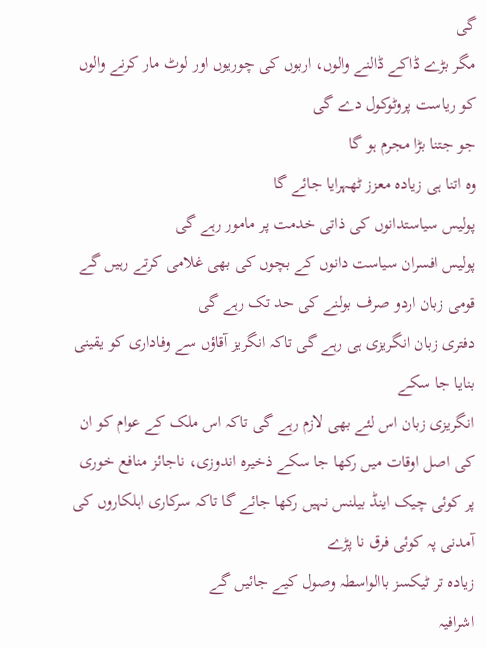گی
مگر بڑے ڈاکے ڈالنے والوں، اربوں کی چوریوں اور لوٹ مار کرنے والوں کو ریاست پروٹوکول دے گی
جو جتنا بڑا مجرم ہو گا
وہ اتنا ہی زیادہ معزز ٹھہرایا جائے گا
پولیس سیاستدانوں کی ذاتی خدمت پر مامور رہے گی
پولیس افسران سیاست دانوں کے بچوں کی بھی غلامی کرتے رہیں گے
قومی زبان اردو صرف بولنے کی حد تک رہے گی
دفتری زبان انگریزی ہی رہے گی تاکہ انگریز آقاؤں سے وفاداری کو یقینی بنایا جا سکے
انگریزی زبان اس لئے بھی لازم رہے گی تاکہ اس ملک کے عوام کو ان کی اصل اوقات میں رکھا جا سکے ذخیرہ اندوزی، ناجائز منافع خوری پر کوئی چیک اینڈ بیلنس نہیں رکھا جائے گا تاکہ سرکاری اہلکاروں کی آمدنی پہ کوئی فرق نا پڑے
زیادہ تر ٹیکسز باالواسطہ وصول کیے جائیں گے
اشرافیہ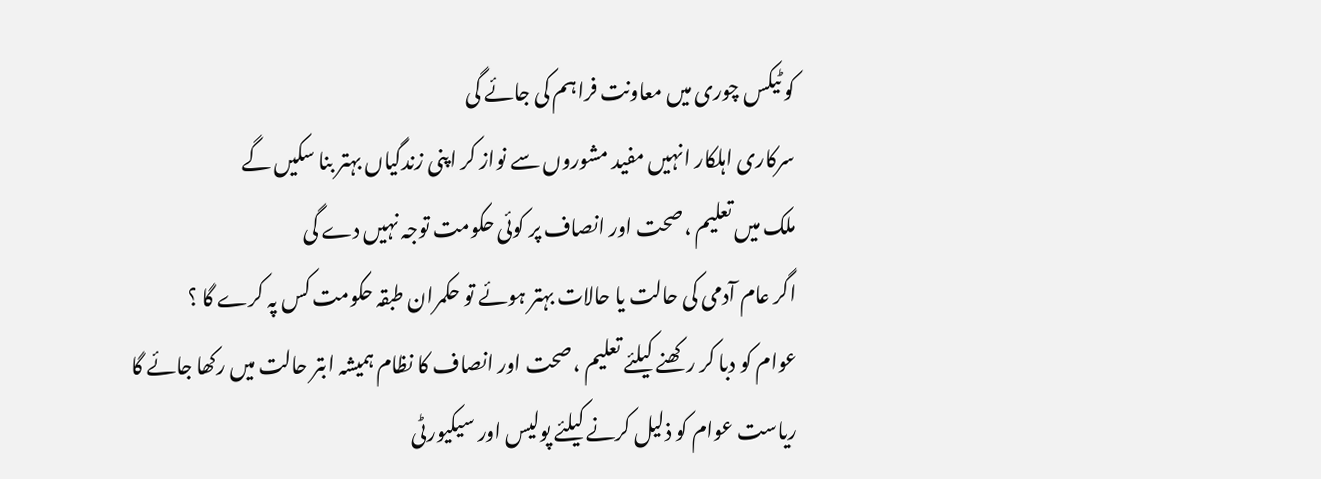کو ٹیکس چوری میں معاونت فراہم کی جائے گی
سرکاری اہلکار انہیں مفید مشوروں سے نواز کر اپنی زندگیاں بہتر بنا سکیں گے
ملک میں تعلیم ،صحت اور انصاف پر کوئی حکومت توجہ نہیں دے گی
اگر عام آدمی کی حالت یا حالات بہتر ہوئے تو حکمران طبقہ حکومت کس پہ کرے گا ؟
عوام کو دبا کر رکھنے کیلئے تعلیم ،صحت اور انصاف کا نظام ہمیشہ ابتر حالت میں رکھا جائے گا
ریاست عوام کو ذلیل کرنے کیلئے پولیس اور سیکیورٹی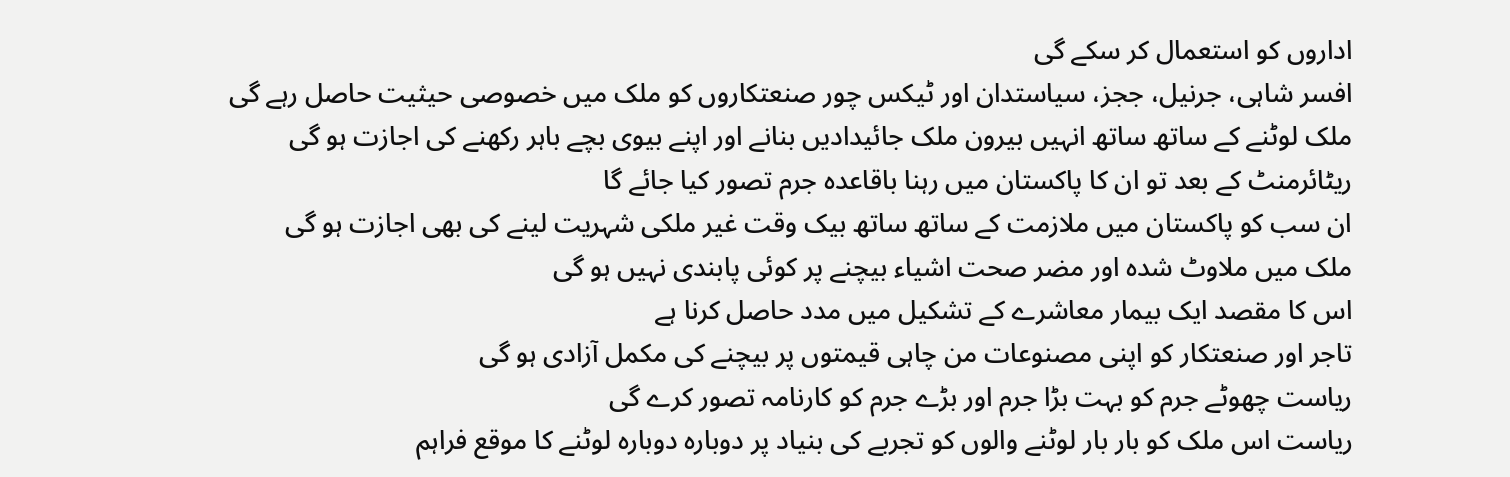اداروں کو استعمال کر سکے گی
افسر شاہی، جرنیل، ججز، سیاستدان اور ٹیکس چور صنعتکاروں کو ملک میں خصوصی حیثیت حاصل رہے گی
ملک لوٹنے کے ساتھ ساتھ انہیں بیرون ملک جائیدادیں بنانے اور اپنے بیوی بچے باہر رکھنے کی اجازت ہو گی
ریٹائرمنٹ کے بعد تو ان کا پاکستان میں رہنا باقاعدہ جرم تصور کیا جائے گا
ان سب کو پاکستان میں ملازمت کے ساتھ ساتھ بیک وقت غیر ملکی شہریت لینے کی بھی اجازت ہو گی
ملک میں ملاوٹ شدہ اور مضر صحت اشیاء بیچنے پر کوئی پابندی نہیں ہو گی
اس کا مقصد ایک بیمار معاشرے کے تشکیل میں مدد حاصل کرنا ہے
تاجر اور صنعتکار کو اپنی مصنوعات من چاہی قیمتوں پر بیچنے کی مکمل آزادی ہو گی
ریاست چھوٹے جرم کو بہت بڑا جرم اور بڑے جرم کو کارنامہ تصور کرے گی
ریاست اس ملک کو بار بار لوٹنے والوں کو تجربے کی بنیاد پر دوبارہ دوبارہ لوٹنے کا موقع فراہم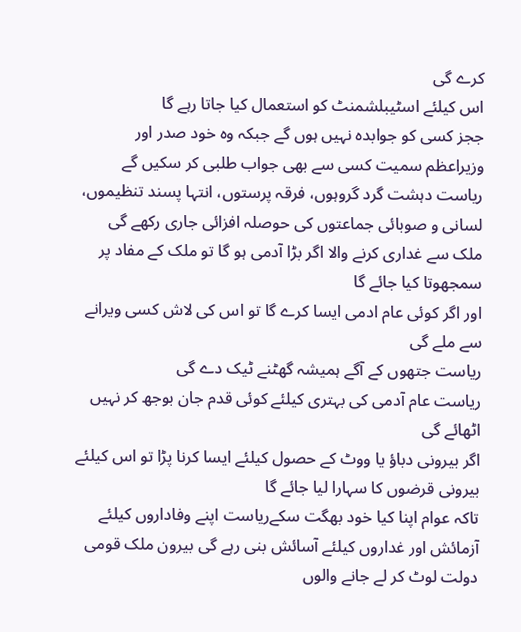کرے گی
اس کیلئے اسٹیبلشمنٹ کو استعمال کیا جاتا رہے گا
ججز کسی کو جوابدہ نہیں ہوں گے جبکہ وہ خود صدر اور وزیراعظم سمیت کسی سے بھی جواب طلبی کر سکیں گے
ریاست دہشت گرد گروہوں، فرقہ پرستوں، انتہا پسند تنظیموں، لسانی و صوبائی جماعتوں کی حوصلہ افزائی جاری رکھے گی
ملک سے غداری کرنے والا اگر بڑا آدمی ہو گا تو ملک کے مفاد پر سمجھوتا کیا جائے گا
اور اگر کوئی عام ادمی ایسا کرے گا تو اس کی لاش کسی ویرانے سے ملے گی
ریاست جتھوں کے آگے ہمیشہ گھٹنے ٹیک دے گی
ریاست عام آدمی کی بہتری کیلئے کوئی قدم جان بوجھ کر نہیں اٹھائے گی
اگر بیرونی دباؤ یا ووٹ کے حصول کیلئے ایسا کرنا پڑا تو اس کیلئے بیرونی قرضوں کا سہارا لیا جائے گا
تاکہ عوام اپنا کیا خود بھگت سکےریاست اپنے وفاداروں کیلئے آزمائش اور غداروں کیلئے آسائش بنی رہے گی بیرون ملک قومی دولت لوٹ کر لے جانے والوں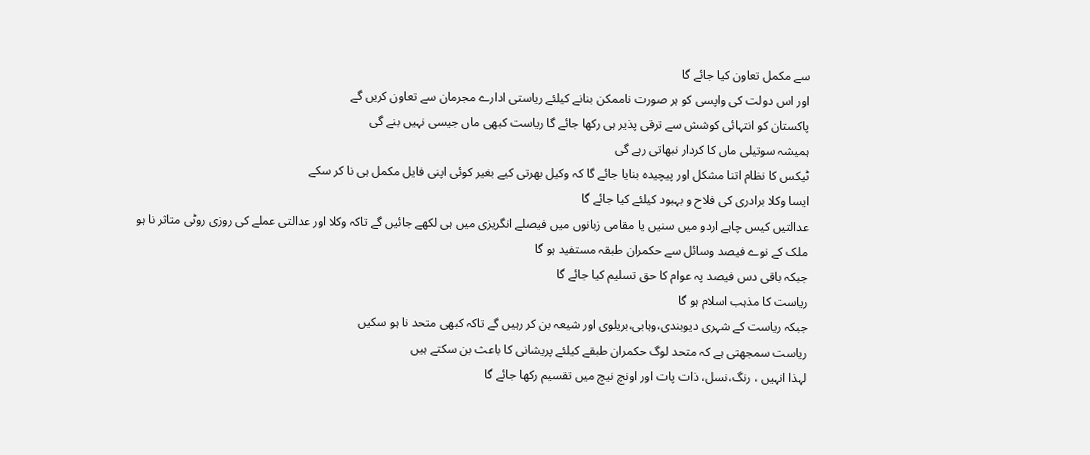سے مکمل تعاون کیا جائے گا
اور اس دولت کی واپسی کو ہر صورت ناممکن بنانے کیلئے ریاستی ادارے مجرمان سے تعاون کریں گے
پاکستان کو انتہائی کوشش سے ترقی پذیر ہی رکھا جائے گا ریاست کبھی ماں جیسی نہیں بنے گی
ہمیشہ سوتیلی ماں کا کردار نبھاتی رہے گی
ٹیکس کا نظام اتنا مشکل اور پیچیدہ بنایا جائے گا کہ وکیل بھرتی کیے بغیر کوئی اپنی فایل مکمل ہی نا کر سکے
ایسا وکلا برادری کی فلاح و بہبود کیلئے کیا جائے گا
عدالتیں کیس چاہے اردو میں سنیں یا مقامی زبانوں میں فیصلے انگریزی میں ہی لکھے جائیں گے تاکہ وکلا اور عدالتی عملے کی روزی روٹی متاثر نا ہو
ملک کے نوے فیصد وسائل سے حکمران طبقہ مستفید ہو گا
جبکہ باقی دس فیصد پہ عوام کا حق تسلیم کیا جائے گا
ریاست کا مذہب اسلام ہو گا
جبکہ ریاست کے شہری دیوبندی،وہابی،بریلوی اور شیعہ بن کر رہیں گے تاکہ کبھی متحد نا ہو سکیں
ریاست سمجھتی ہے کہ متحد لوگ حکمران طبقے کیلئے پریشانی کا باعث بن سکتے ہیں
لہذا انہیں ، رنگ،نسل، ذات پات اور اونچ نیچ میں تقسیم رکھا جائے گا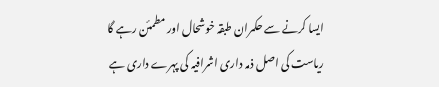ایسا کرنے سے حکمران طبقہ خوشحال اور مطمئن رہے گا
ریاست کی اصل ذمہ داری اشرافیہ کی پہرے داری ہے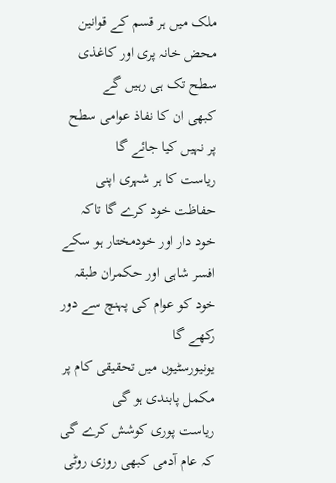ملک میں ہر قسم کے قوانین محض خانہ پری اور کاغذی سطح تک ہی رہیں گے
کبھی ان کا نفاذ عوامی سطح پر نہیں کیا جائے گا
ریاست کا ہر شہری اپنی حفاظت خود کرے گا تاکہ خود دار اور خودمختار ہو سکے
افسر شاہی اور حکمران طبقہ خود کو عوام کی پہنچ سے دور رکھے گا
یونیورسٹیوں میں تحقیقی کام پر مکمل پابندی ہو گی
ریاست پوری کوشش کرے گی کہ عام آدمی کبھی روزی روٹی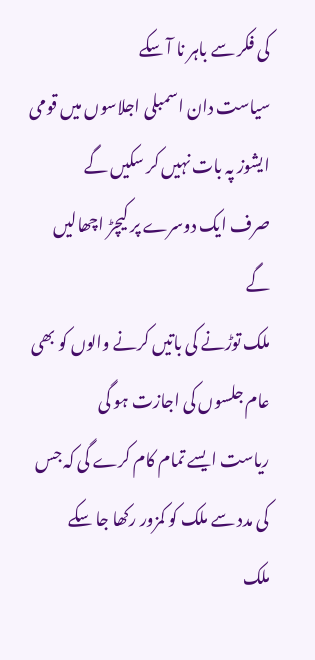کی فکر سے باہر نا آ سکے
سیاست دان اسمبلی اجلاسوں میں قومی ایشوز پہ بات نہیں کر سکیں گے
صرف ایک دوسرے پر کیچڑ اچھالیں گے
ملک توڑنے کی باتیں کرنے والوں کو بھی عام جلسوں کی اجازت ہو گی
ریاست ایسے تمام کام کرے گی کہ جس کی مدد سے ملک کو کمزور رکھا جا سکے
ملک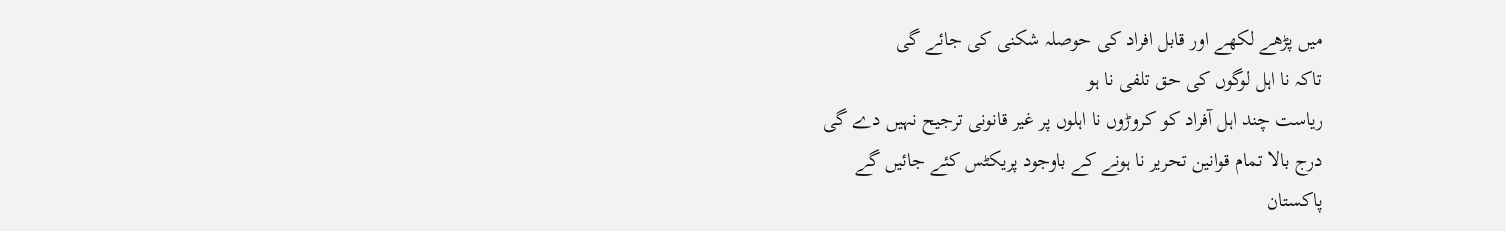میں پڑھے لکھے اور قابل افراد کی حوصلہ شکنی کی جائے گی
تاکہ نا اہل لوگوں کی حق تلفی نا ہو
ریاست چند اہل آفراد کو کروڑوں نا اہلوں پر غیر قانونی ترجیح نہیں دے گی
درج بالا تمام قوانین تحریر نا ہونے کے باوجود پریکٹس کئے جائیں گے
پاکستان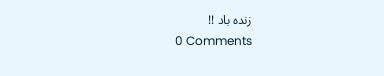زندہ باد !!
0 Comments